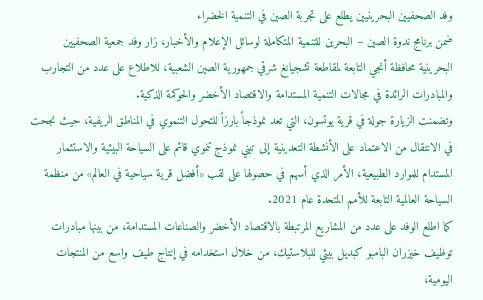وفد الصحفيين البحرينيين يطلع على تجربة الصين في التنمية الخضراء
ضمن برنامج ندوة الصين – البحرين للتنمية المتكاملة لوسائل الإعلام والأخبار، زار وفد جمعية الصحفيين البحرينية محافظة أنجي التابعة لمقاطعة تشجيانغ شرقي جمهورية الصين الشعبية، للاطلاع على عدد من التجارب والمبادرات الرائدة في مجالات التنمية المستدامة والاقتصاد الأخضر والحوكمة الذكية.
وتضمنت الزيارة جولة في قرية يوتسون، التي تعد نموذجاً بارزاً للتحول التنموي في المناطق الريفية، حيث نجحت في الانتقال من الاعتماد على الأنشطة التعدينية إلى تبني نموذج تنموي قائم على السياحة البيئية والاستثمار المستدام للموارد الطبيعية، الأمر الذي أسهم في حصولها على لقب «أفضل قرية سياحية في العالم» من منظمة السياحة العالمية التابعة للأمم المتحدة عام 2021.
كما اطلع الوفد على عدد من المشاريع المرتبطة بالاقتصاد الأخضر والصناعات المستدامة، من بينها مبادرات توظيف خيزران البامبو كبديل بيئي للبلاستيك، من خلال استخدامه في إنتاج طيف واسع من المنتجات اليومية،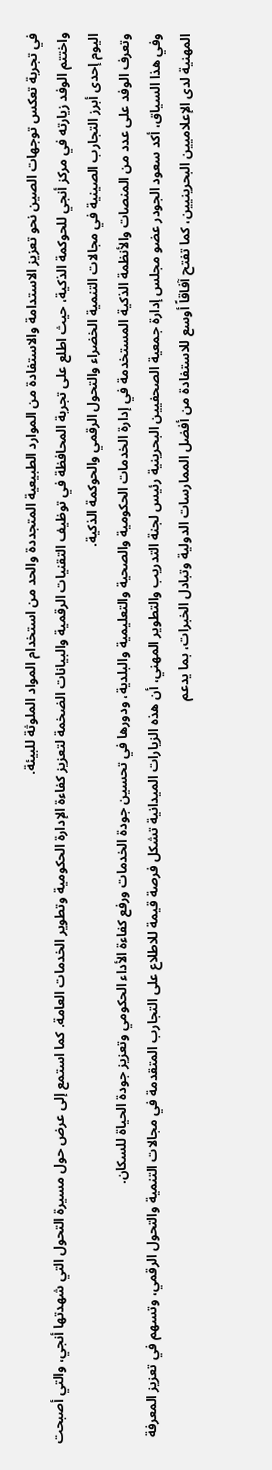في تجربة تعكس توجهات الصين نحو تعزيز الاستدامة والاستفادة من الموارد الطبيعية المتجددة والحد من استخدام المواد الملوثة للبيئة.
واختتم الوفد زيارته في مركز أنجي للحوكمة الذكية، حيث اطلع على تجربة المحافظة في توظيف التقنيات الرقمية والبيانات الضخمة لتعزيز كفاءة الإدارة الحكومية وتطوير الخدمات العامة. كما استمع إلى عرض حول مسيرة التحول التي شهدتها أنجي، والتي أصبحت اليوم إحدى أبرز التجارب الصينية في مجالات التنمية الخضراء والتحول الرقمي والحوكمة الذكية.
وتعرف الوفد على عدد من المنصات والأنظمة الذكية المستخدمة في إدارة الخدمات الحكومية والصحية والتعليمية والبلدية، ودورها في تحسين جودة الخدمات ورفع كفاءة الأداء الحكومي وتعزيز جودة الحياة للسكان.
وفي هذا السياق، أكد سعود الجودر عضو مجلس إدارة جمعية الصحفيين البحرينية رئيس لجنة التدريب والتطوير المهني، أن هذه الزيارات الميدانية تشكل فرصة قيمة للاطلاع على التجارب المتقدمة في مجالات التنمية والتحول الرقمي، وتسهم في تعزيز المعرفة المهنية لدى الإعلاميين البحرينيين، كما تفتح آفاقاً أوسع للاستفادة من أفضل الممارسات الدولية وتبادل الخبرات، بما يدعم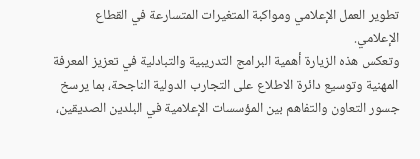تطوير العمل الإعلامي ومواكبة المتغيرات المتسارعة في القطاع الإعلامي.
وتعكس هذه الزيارة أهمية البرامج التدريبية والتبادلية في تعزيز المعرفة المهنية وتوسيع دائرة الاطلاع على التجارب الدولية الناجحة، بما يرسخ جسور التعاون والتفاهم بين المؤسسات الإعلامية في البلدين الصديقين،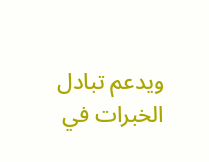ويدعم تبادل الخبرات في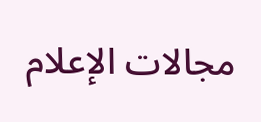مجالات الإعلام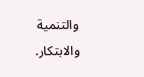والتنمية والابتكار.